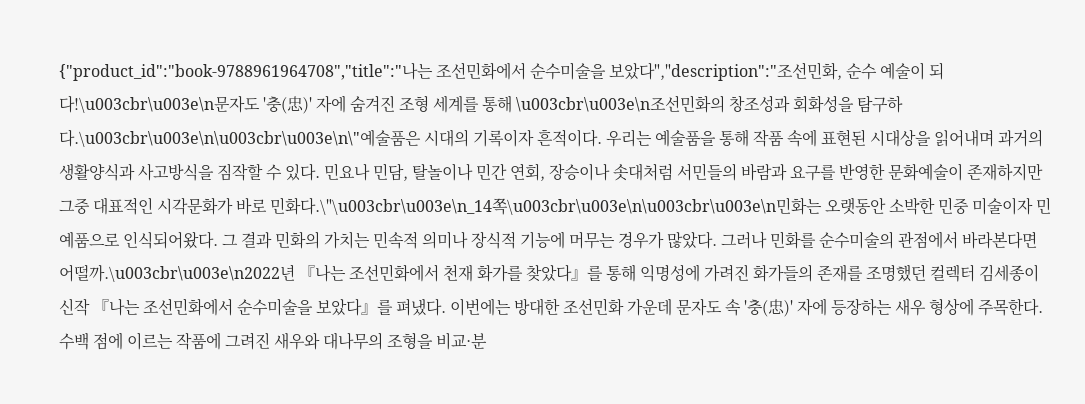{"product_id":"book-9788961964708","title":"나는 조선민화에서 순수미술을 보았다","description":"조선민화, 순수 예술이 되다!\u003cbr\u003e\n문자도 '충(忠)' 자에 숨겨진 조형 세계를 통해 \u003cbr\u003e\n조선민화의 창조성과 회화성을 탐구하다.\u003cbr\u003e\n\u003cbr\u003e\n\"예술품은 시대의 기록이자 흔적이다. 우리는 예술품을 통해 작품 속에 표현된 시대상을 읽어내며 과거의 생활양식과 사고방식을 짐작할 수 있다. 민요나 민담, 탈놀이나 민간 연회, 장승이나 솟대처럼 서민들의 바람과 요구를 반영한 문화예술이 존재하지만 그중 대표적인 시각문화가 바로 민화다.\"\u003cbr\u003e\n_14쪽\u003cbr\u003e\n\u003cbr\u003e\n민화는 오랫동안 소박한 민중 미술이자 민예품으로 인식되어왔다. 그 결과 민화의 가치는 민속적 의미나 장식적 기능에 머무는 경우가 많았다. 그러나 민화를 순수미술의 관점에서 바라본다면 어떨까.\u003cbr\u003e\n2022년 『나는 조선민화에서 천재 화가를 찾았다』를 통해 익명성에 가려진 화가들의 존재를 조명했던 컬렉터 김세종이 신작 『나는 조선민화에서 순수미술을 보았다』를 펴냈다. 이번에는 방대한 조선민화 가운데 문자도 속 '충(忠)' 자에 등장하는 새우 형상에 주목한다. 수백 점에 이르는 작품에 그려진 새우와 대나무의 조형을 비교·분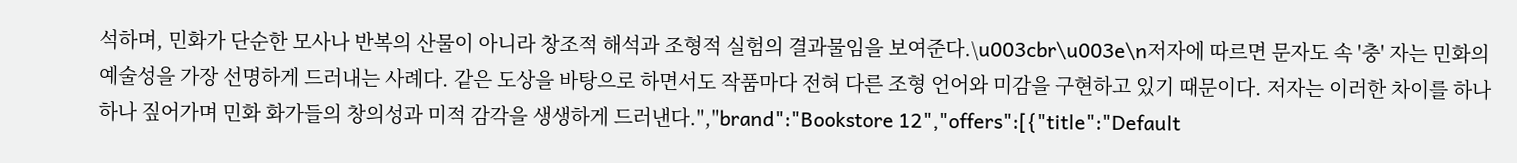석하며, 민화가 단순한 모사나 반복의 산물이 아니라 창조적 해석과 조형적 실험의 결과물임을 보여준다.\u003cbr\u003e\n저자에 따르면 문자도 속 '충' 자는 민화의 예술성을 가장 선명하게 드러내는 사례다. 같은 도상을 바탕으로 하면서도 작품마다 전혀 다른 조형 언어와 미감을 구현하고 있기 때문이다. 저자는 이러한 차이를 하나하나 짚어가며 민화 화가들의 창의성과 미적 감각을 생생하게 드러낸다.","brand":"Bookstore 12","offers":[{"title":"Default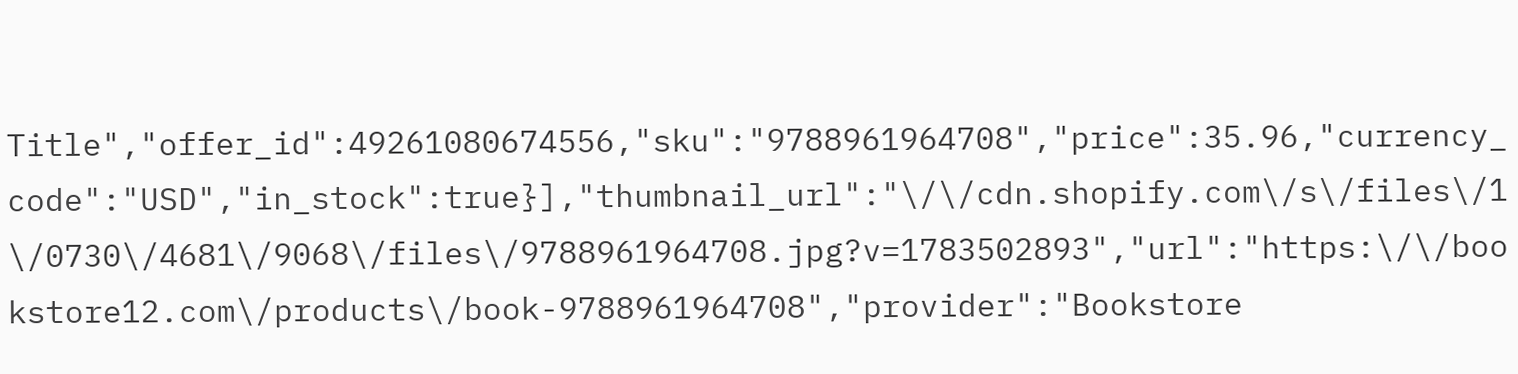Title","offer_id":49261080674556,"sku":"9788961964708","price":35.96,"currency_code":"USD","in_stock":true}],"thumbnail_url":"\/\/cdn.shopify.com\/s\/files\/1\/0730\/4681\/9068\/files\/9788961964708.jpg?v=1783502893","url":"https:\/\/bookstore12.com\/products\/book-9788961964708","provider":"Bookstore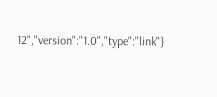12","version":"1.0","type":"link"}